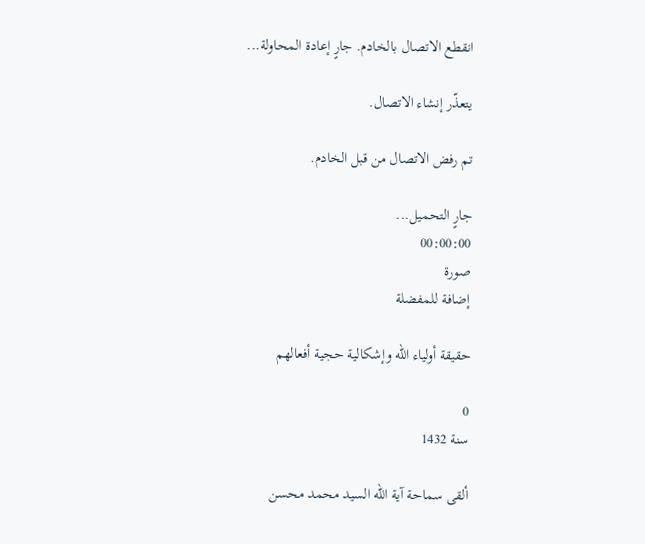انقطع الاتصال بالخادم. جارٍ إعادة المحاولة...

يتعذّر إنشاء الاتصال.

تم رفض الاتصال من قبل الخادم.

جارٍ التحميل...
00:00:00
صورة
إضافة للمفضلة

حقيقة أولياء الله وإشكالية حجية أفعالهم

0
سنة 1432

ألقى سماحة آية الله السيد محمد محسن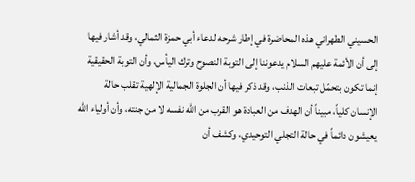الحسيني الطهراني هذه المحاضرة في إطار شرحه لدعاء أبي حمزة الثمالي، وقد أشار فيها إلى أن الأئمة عليهم السلام يدعوننا إلى التوبة النصوح وترك اليأس، وأن التوبة الحقيقية إنما تكون بتحمّل تبعات الذنب، وقد ذكر فيها أن الجلوة الجمالية الإلهية تقلب حالة الإنسان كلياً، مبيناً أن الهدف من العبادة هو القرب من الله نفسه لا من جنته، وأن أولياء الله يعيشون دائماً في حالة التجلي التوحيدي، وكشف أن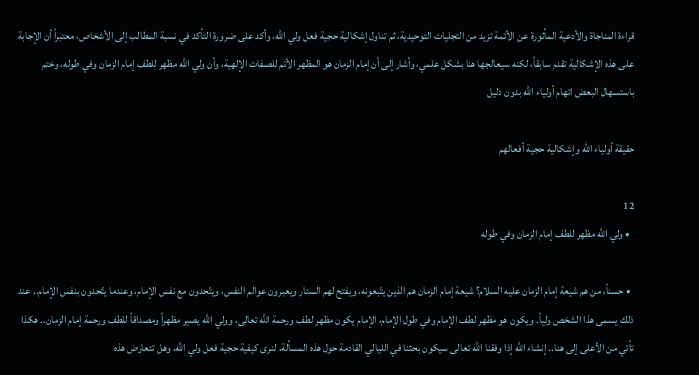قراءة المناجاة والأدعية المأثورة عن الأئمة تزيد من التجليات التوحيدية، ثم تناول إشكالية حجية فعل ولي الله، وأكد على ضرورة التأكد في نسبة المطالب إلى الأشخاص، معتبراً أن الإجابة على هذه الإشكالية تقدم سابقاً، لكنه سيعالجها هنا بشكل علمي، وأشار إلى أن إمام الزمان هو المظهر الأتم للصفات الإلهية، وأن ولي الله مظهر للطف إمام الزمان وفي طوله، وختم باستسهال البعض اتهام أولياء الله بدون دليل

حقيقة أولياء الله وإشكالية حجية أفعالهم

12
  • ولي الله مظهر للطف إمام الزمان وفي طوله

  • حسناً، من هم شيعة إمام الزمان عليه السلام؟ شيعة إمام الزمان هم الذين يتّبعونه، ويفتح لهم الستار ويعبرون عوالم النفس، ويتّحدون مع نفس الإمام، وعندما يتّحدون بنفس الإمام.. عند ذلك يسمى هذا الشخص ولياً. ويكون هو مظهر لطف الإمام وفي طول الإمام، الإمام يكون مظهر لطف ورحمة الله تعالى، وولي الله يصير مظهراً ومصداقاً للطف ورحمة إمام الزمان.. هكذا تأتي من الأعلى إلى هنا.. إنشاء الله إذا وفقنا الله تعالى سيكون بحثنا في الليالي القادمة حول هذه المسألة، لنرى كيفية حجية فعل ولي الله، وهل تتعارض هذه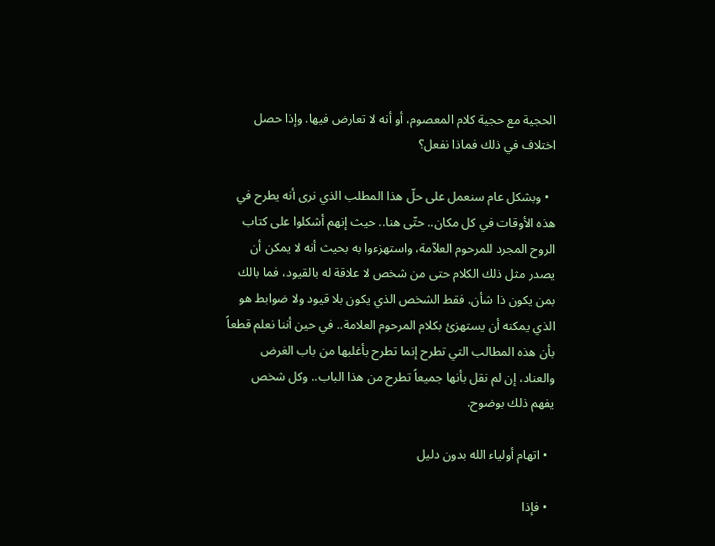الحجية مع حجية كلام المعصوم، أو أنه لا تعارض فيها. وإذا حصل اختلاف في ذلك فماذا نفعل؟

  • وبشكل عام سنعمل على حلّ هذا المطلب الذي نرى أنه يطرح في هذه الأوقات في كل مكان.. حتّى هنا.. حيث إنهم أشكلوا على كتاب الروح المجرد للمرحوم العلاّمة، واستهزءوا به بحيث أنه لا يمكن أن يصدر مثل ذلك الكلام حتى من شخص لا علاقة له بالقيود، فما بالك بمن يكون ذا شأن. فقط الشخص الذي يكون بلا قيود ولا ضوابط هو الذي يمكنه أن يستهزئ بكلام المرحوم العلامة.. في حين أننا نعلم قطعاً بأن هذه المطالب التي تطرح إنما تطرح بأغلبها من باب الغرض والعناد، إن لم نقل بأنها جميعاً تطرح من هذا الباب.. وكل شخص يفهم ذلك بوضوح.

  • اتهام أولياء الله بدون دليل

  • فإذا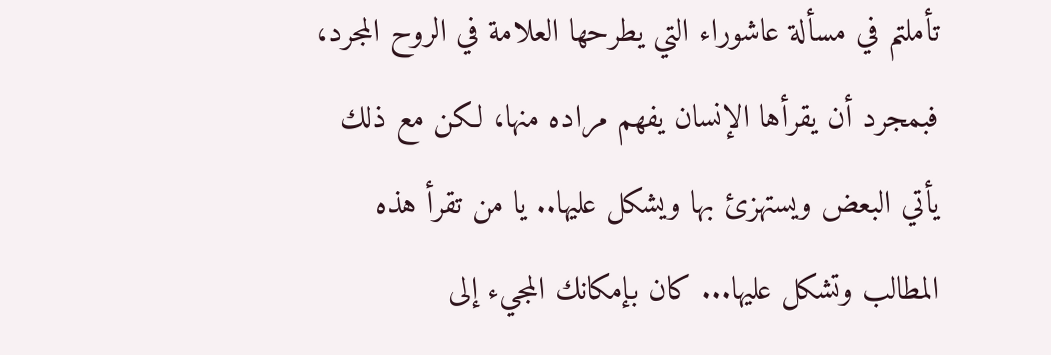تأملتم في مسألة عاشوراء التي يطرحها العلامة في الروح المجرد، فبمجرد أن يقرأها الإنسان يفهم مراده منها، لكن مع ذلك يأتي البعض ويستهزئ بها ويشكل عليها.. يا من تقرأ هذه المطالب وتشكل عليها... كان بإمكانك المجيء إلى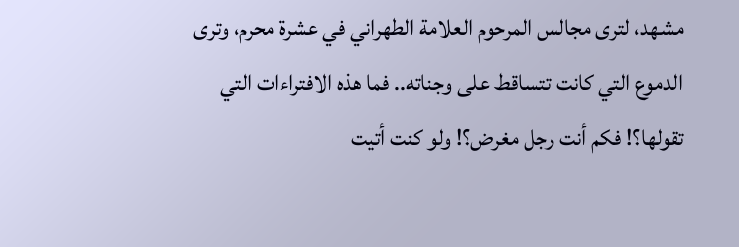مشهد، لترى مجالس المرحوم العلامة الطهراني في عشرة محرم، وترى الدموع التي كانت تتساقط على وجناته.. فما هذه الافتراءات التي تقولها؟! فكم أنت رجل مغرض؟! ولو كنت أتيت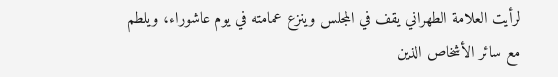لرأيت العلامة الطهراني يقف في المجلس وينزع عمامته في يوم عاشوراء، ويلطم مع سائر الأشخاص الذين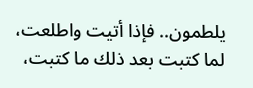يلطمون.. فإذا أتيت واطلعت، لما كتبت بعد ذلك ما كتبت،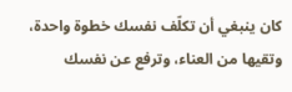كان ينبغي أن تكلّف نفسك خطوة واحدة، وتقيها من العناء، وترفع عن نفسك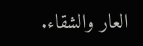العار والشقاء.